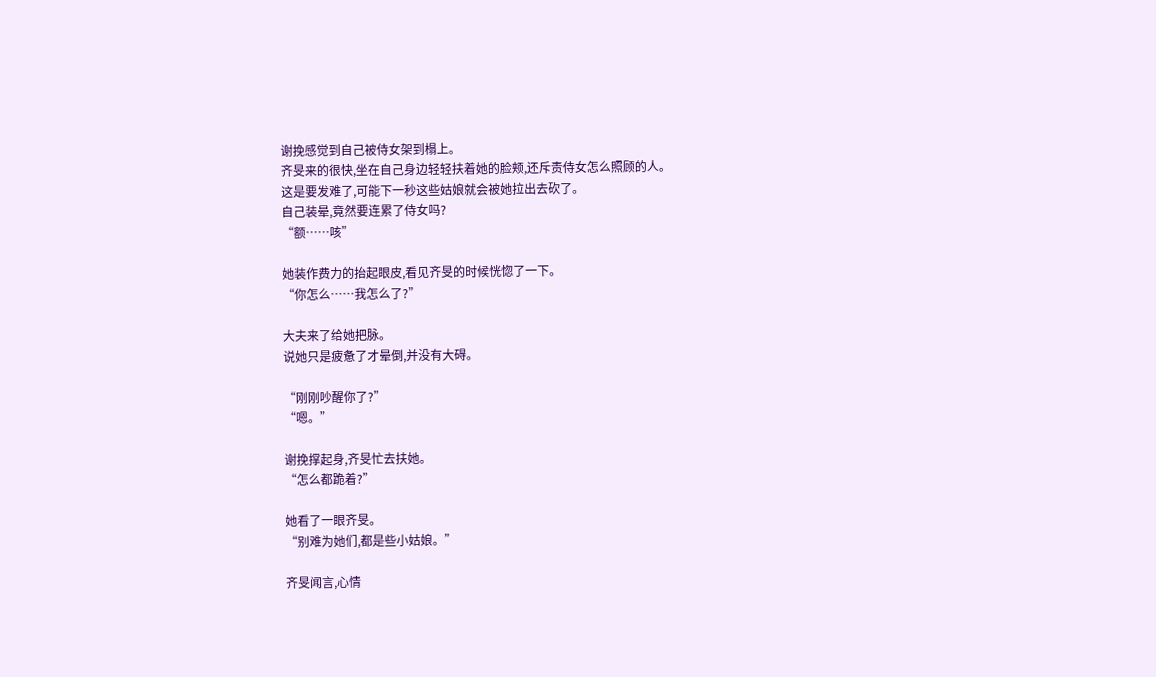谢挽感觉到自己被侍女架到榻上。
齐旻来的很快,坐在自己身边轻轻扶着她的脸颊,还斥责侍女怎么照顾的人。
这是要发难了,可能下一秒这些姑娘就会被她拉出去砍了。
自己装晕,竟然要连累了侍女吗?
“额……咳”

她装作费力的抬起眼皮,看见齐旻的时候恍惚了一下。
“你怎么……我怎么了?”

大夫来了给她把脉。
说她只是疲惫了才晕倒,并没有大碍。

“刚刚吵醒你了?”
“嗯。”

谢挽撑起身,齐旻忙去扶她。
“怎么都跪着?”

她看了一眼齐旻。
“别难为她们,都是些小姑娘。”

齐旻闻言,心情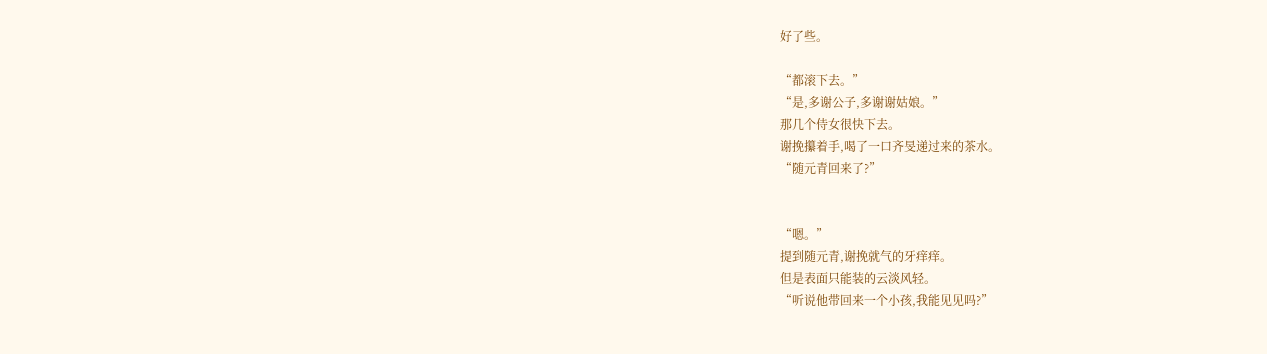好了些。

“都滚下去。”
“是,多谢公子,多谢谢姑娘。”
那几个侍女很快下去。
谢挽攥着手,喝了一口齐旻递过来的茶水。
“随元青回来了?”


“嗯。”
提到随元青,谢挽就气的牙痒痒。
但是表面只能装的云淡风轻。
“听说他带回来一个小孩,我能见见吗?”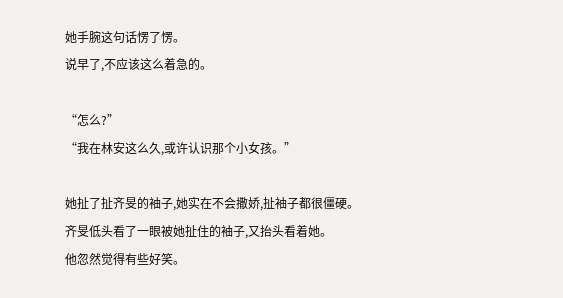她手腕这句话愣了愣。
说早了,不应该这么着急的。

“怎么?”
“我在林安这么久,或许认识那个小女孩。”

她扯了扯齐旻的袖子,她实在不会撒娇,扯袖子都很僵硬。
齐旻低头看了一眼被她扯住的袖子,又抬头看着她。
他忽然觉得有些好笑。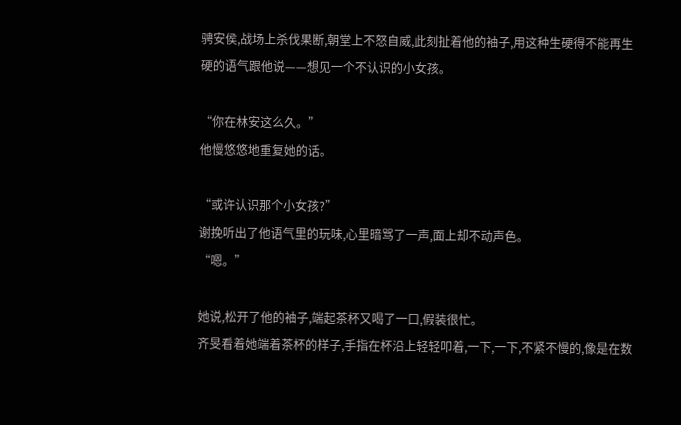骋安侯,战场上杀伐果断,朝堂上不怒自威,此刻扯着他的袖子,用这种生硬得不能再生硬的语气跟他说——想见一个不认识的小女孩。

“你在林安这么久。”
他慢悠悠地重复她的话。

“或许认识那个小女孩?”
谢挽听出了他语气里的玩味,心里暗骂了一声,面上却不动声色。
“嗯。”

她说,松开了他的袖子,端起茶杯又喝了一口,假装很忙。
齐旻看着她端着茶杯的样子,手指在杯沿上轻轻叩着,一下,一下,不紧不慢的,像是在数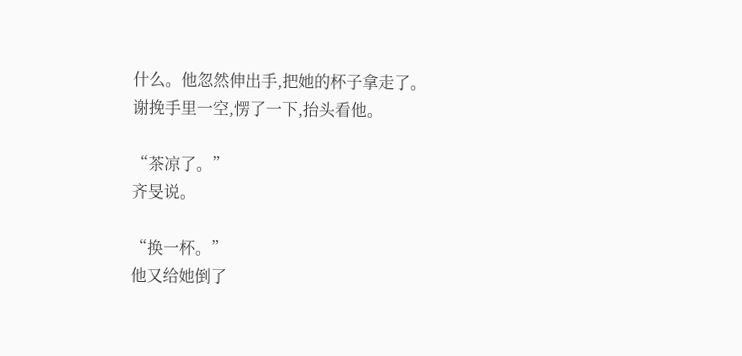什么。他忽然伸出手,把她的杯子拿走了。
谢挽手里一空,愣了一下,抬头看他。

“茶凉了。”
齐旻说。

“换一杯。”
他又给她倒了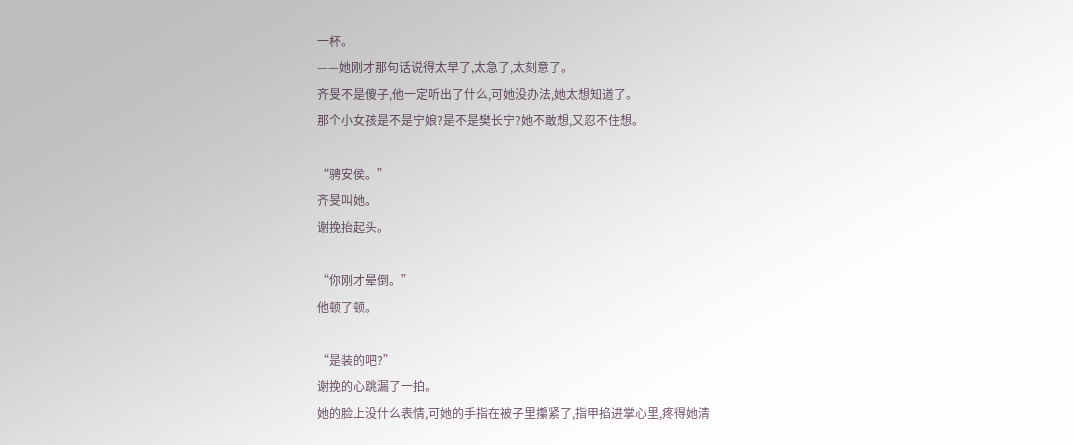一杯。
——她刚才那句话说得太早了,太急了,太刻意了。
齐旻不是傻子,他一定听出了什么,可她没办法,她太想知道了。
那个小女孩是不是宁娘?是不是樊长宁?她不敢想,又忍不住想。

“骋安侯。”
齐旻叫她。
谢挽抬起头。

“你刚才晕倒。”
他顿了顿。

“是装的吧?”
谢挽的心跳漏了一拍。
她的脸上没什么表情,可她的手指在被子里攥紧了,指甲掐进掌心里,疼得她清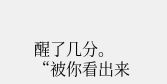醒了几分。
“被你看出来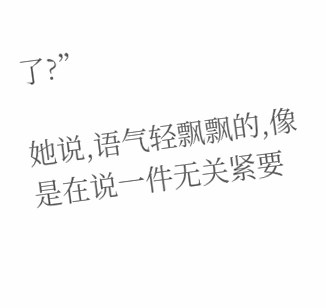了?”

她说,语气轻飘飘的,像是在说一件无关紧要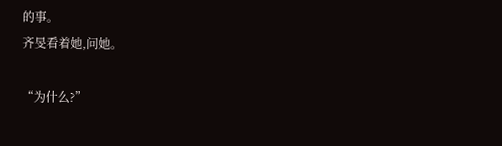的事。
齐旻看着她,问她。

“为什么?”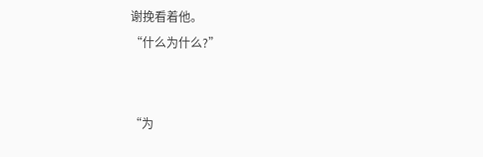谢挽看着他。
“什么为什么?”


“为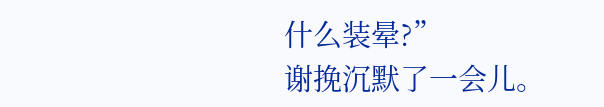什么装晕?”
谢挽沉默了一会儿。